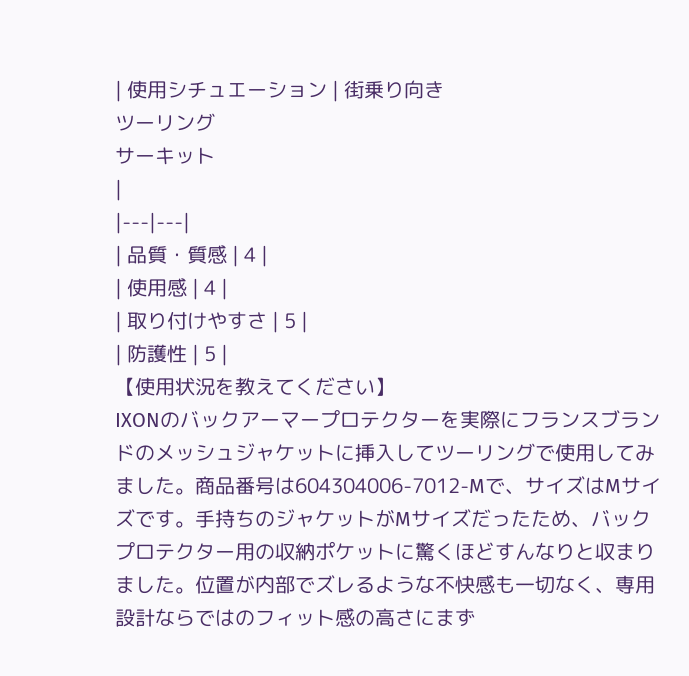| 使用シチュエーション | 街乗り向き
ツーリング
サーキット
|
|---|---|
| 品質・質感 | 4 |
| 使用感 | 4 |
| 取り付けやすさ | 5 |
| 防護性 | 5 |
【使用状況を教えてください】
IXONのバックアーマープロテクターを実際にフランスブランドのメッシュジャケットに挿入してツーリングで使用してみました。商品番号は604304006-7012-Mで、サイズはMサイズです。手持ちのジャケットがMサイズだったため、バックプロテクター用の収納ポケットに驚くほどすんなりと収まりました。位置が内部でズレるような不快感も一切なく、専用設計ならではのフィット感の高さにまず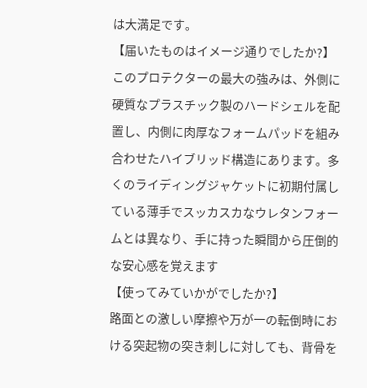は大満足です。
【届いたものはイメージ通りでしたか?】
このプロテクターの最大の強みは、外側に硬質なプラスチック製のハードシェルを配置し、内側に肉厚なフォームパッドを組み合わせたハイブリッド構造にあります。多くのライディングジャケットに初期付属している薄手でスッカスカなウレタンフォームとは異なり、手に持った瞬間から圧倒的な安心感を覚えます
【使ってみていかがでしたか?】
路面との激しい摩擦や万が一の転倒時における突起物の突き刺しに対しても、背骨を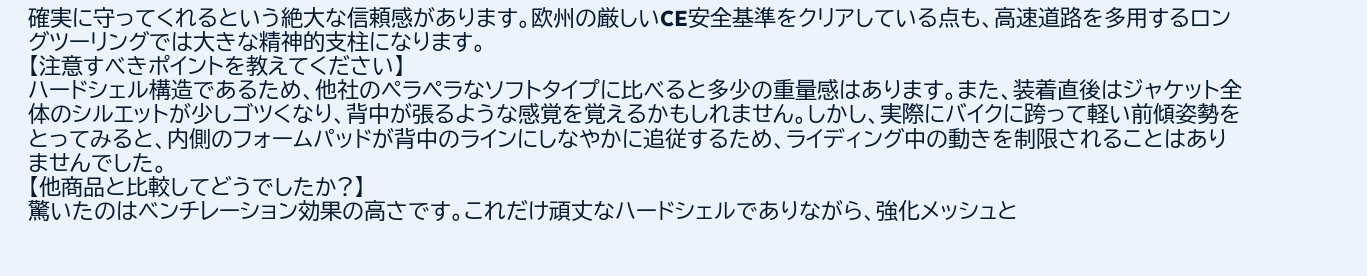確実に守ってくれるという絶大な信頼感があります。欧州の厳しいCE安全基準をクリアしている点も、高速道路を多用するロングツーリングでは大きな精神的支柱になります。
【注意すべきポイントを教えてください】
ハードシェル構造であるため、他社のペラペラなソフトタイプに比べると多少の重量感はあります。また、装着直後はジャケット全体のシルエットが少しゴツくなり、背中が張るような感覚を覚えるかもしれません。しかし、実際にバイクに跨って軽い前傾姿勢をとってみると、内側のフォームパッドが背中のラインにしなやかに追従するため、ライディング中の動きを制限されることはありませんでした。
【他商品と比較してどうでしたか?】
驚いたのはベンチレーション効果の高さです。これだけ頑丈なハードシェルでありながら、強化メッシュと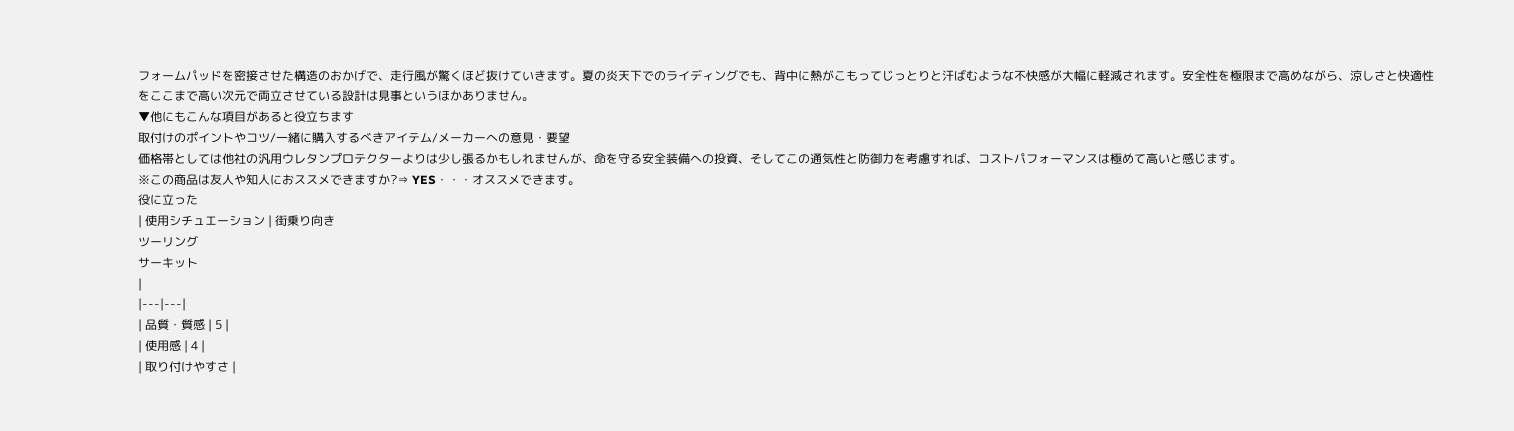フォームパッドを密接させた構造のおかげで、走行風が驚くほど抜けていきます。夏の炎天下でのライディングでも、背中に熱がこもってじっとりと汗ばむような不快感が大幅に軽減されます。安全性を極限まで高めながら、涼しさと快適性をここまで高い次元で両立させている設計は見事というほかありません。
▼他にもこんな項目があると役立ちます
取付けのポイントやコツ/一緒に購入するべきアイテム/メーカーへの意見・要望
価格帯としては他社の汎用ウレタンプロテクターよりは少し張るかもしれませんが、命を守る安全装備への投資、そしてこの通気性と防御力を考慮すれば、コストパフォーマンスは極めて高いと感じます。
※この商品は友人や知人におススメできますか?⇒ YES・・・オススメできます。
役に立った
| 使用シチュエーション | 街乗り向き
ツーリング
サーキット
|
|---|---|
| 品質・質感 | 5 |
| 使用感 | 4 |
| 取り付けやすさ |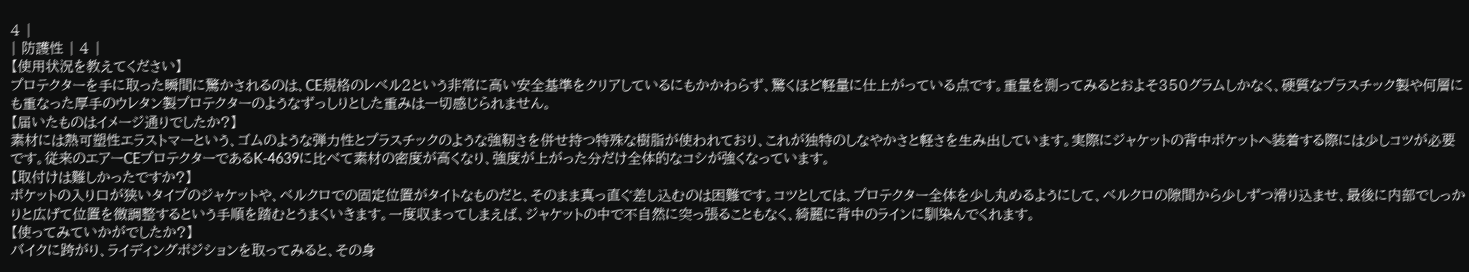4 |
| 防護性 | 4 |
【使用状況を教えてください】
プロテクターを手に取った瞬間に驚かされるのは、CE規格のレベル2という非常に高い安全基準をクリアしているにもかかわらず、驚くほど軽量に仕上がっている点です。重量を測ってみるとおよそ350グラムしかなく、硬質なプラスチック製や何層にも重なった厚手のウレタン製プロテクターのようなずっしりとした重みは一切感じられません。
【届いたものはイメージ通りでしたか?】
素材には熱可塑性エラストマーという、ゴムのような弾力性とプラスチックのような強靭さを併せ持つ特殊な樹脂が使われており、これが独特のしなやかさと軽さを生み出しています。実際にジャケットの背中ポケットへ装着する際には少しコツが必要です。従来のエアーCEプロテクターであるK-4639に比べて素材の密度が高くなり、強度が上がった分だけ全体的なコシが強くなっています。
【取付けは難しかったですか?】
ポケットの入り口が狭いタイプのジャケットや、ベルクロでの固定位置がタイトなものだと、そのまま真っ直ぐ差し込むのは困難です。コツとしては、プロテクター全体を少し丸めるようにして、ベルクロの隙間から少しずつ滑り込ませ、最後に内部でしっかりと広げて位置を微調整するという手順を踏むとうまくいきます。一度収まってしまえば、ジャケットの中で不自然に突っ張ることもなく、綺麗に背中のラインに馴染んでくれます。
【使ってみていかがでしたか?】
バイクに跨がり、ライディングポジションを取ってみると、その身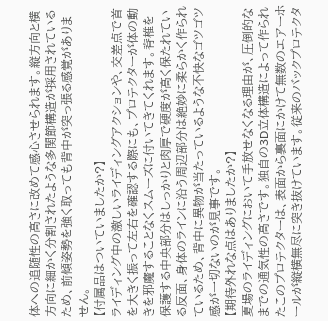体への追随性の高さに改めて感心させられます。縦方向と横方向に細かく分割されたような多関節構造が採用されているため、前傾姿勢を強く取っても背中が突っ張る感覚がありません。
【付属品はついていましたか?】
ライディング中の激しいライディングアクションや、交差点で首を大きく振って左右を確認する際にも、プロテクターが体の動きを邪魔することなくスムーズに付いてきてくれます。脊椎を保護する中央部分はしっかりと肉厚で硬度が高く保たれている反面、身体のラインに沿う周辺部分は絶妙に柔らかく作られているため、背中に異物が当たっているような不快なゴツゴツ感が一切ないのが見事です。
【期待外れな点はありましたか?】
夏場のライディングにおいて手放せなくなる理由が、圧倒的なまでの通気性の高さです。独自の3D立体構造によって作られたこのプロテクターは、表面から裏面にかけて無数のエアーホールが縦横無尽に突き抜けています。従来のバックプロテクタ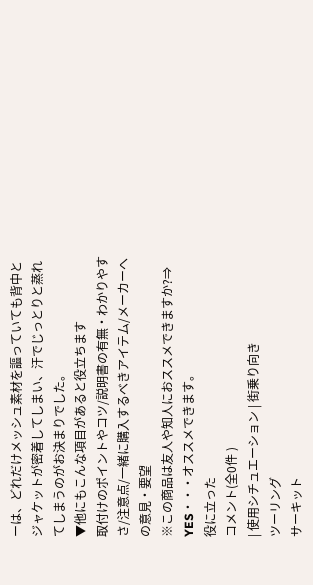ーは、どれだけメッシュ素材を謳っていても背中とジャケットが密着してしまい、汗でじっとりと蒸れてしまうのがお決まりでした。
▼他にもこんな項目があると役立ちます
取付けのポイントやコツ/説明書の有無・わかりやすさ/注意点/一緒に購入するべきアイテム/メーカーへの意見・要望
※この商品は友人や知人におススメできますか?⇒ YES・・・オススメできます。
役に立った
コメント(全0件 )
| 使用シチュエーション | 街乗り向き
ツーリング
サーキット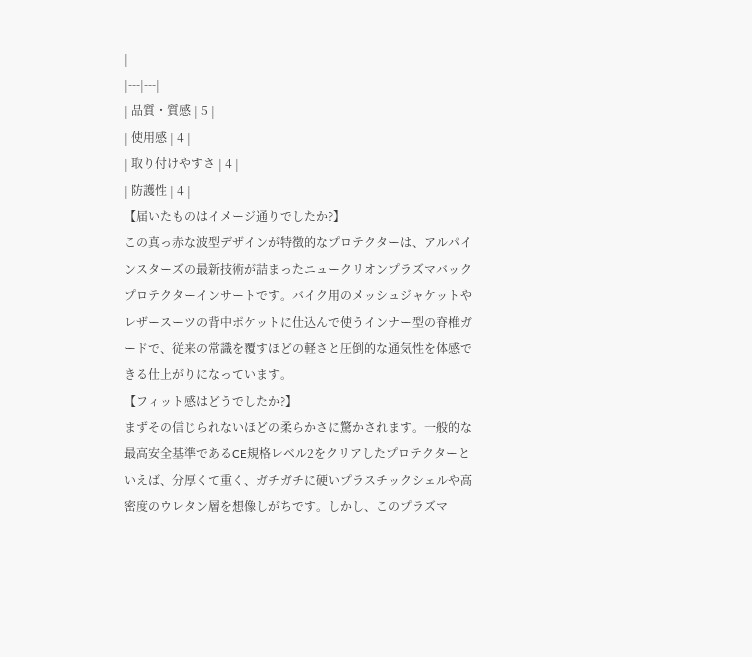|
|---|---|
| 品質・質感 | 5 |
| 使用感 | 4 |
| 取り付けやすさ | 4 |
| 防護性 | 4 |
【届いたものはイメージ通りでしたか?】
この真っ赤な波型デザインが特徴的なプロテクターは、アルパインスターズの最新技術が詰まったニュークリオンプラズマバックプロテクターインサートです。バイク用のメッシュジャケットやレザースーツの背中ポケットに仕込んで使うインナー型の脊椎ガードで、従来の常識を覆すほどの軽さと圧倒的な通気性を体感できる仕上がりになっています。
【フィット感はどうでしたか?】
まずその信じられないほどの柔らかさに驚かされます。一般的な最高安全基準であるCE規格レベル2をクリアしたプロテクターといえば、分厚くて重く、ガチガチに硬いプラスチックシェルや高密度のウレタン層を想像しがちです。しかし、このプラズマ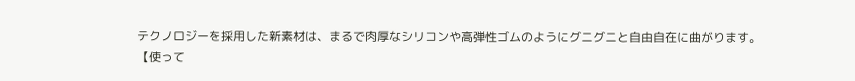テクノロジーを採用した新素材は、まるで肉厚なシリコンや高弾性ゴムのようにグニグニと自由自在に曲がります。
【使って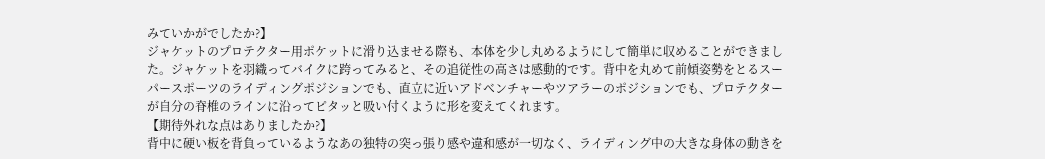みていかがでしたか?】
ジャケットのプロテクター用ポケットに滑り込ませる際も、本体を少し丸めるようにして簡単に収めることができました。ジャケットを羽織ってバイクに跨ってみると、その追従性の高さは感動的です。背中を丸めて前傾姿勢をとるスーパースポーツのライディングポジションでも、直立に近いアドベンチャーやツアラーのポジションでも、プロテクターが自分の脊椎のラインに沿ってピタッと吸い付くように形を変えてくれます。
【期待外れな点はありましたか?】
背中に硬い板を背負っているようなあの独特の突っ張り感や違和感が一切なく、ライディング中の大きな身体の動きを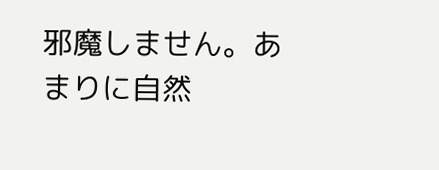邪魔しません。あまりに自然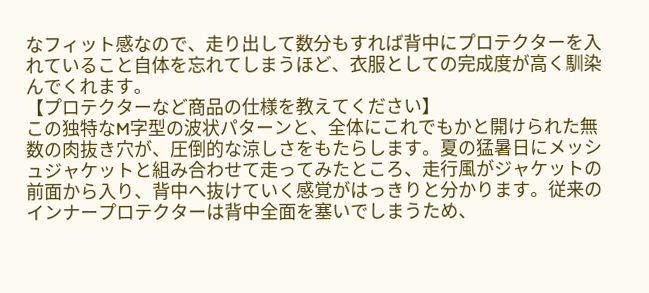なフィット感なので、走り出して数分もすれば背中にプロテクターを入れていること自体を忘れてしまうほど、衣服としての完成度が高く馴染んでくれます。
【プロテクターなど商品の仕様を教えてください】
この独特なM字型の波状パターンと、全体にこれでもかと開けられた無数の肉抜き穴が、圧倒的な涼しさをもたらします。夏の猛暑日にメッシュジャケットと組み合わせて走ってみたところ、走行風がジャケットの前面から入り、背中へ抜けていく感覚がはっきりと分かります。従来のインナープロテクターは背中全面を塞いでしまうため、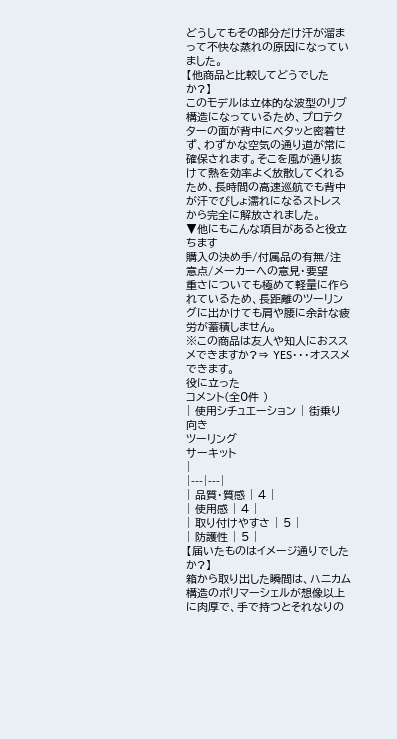どうしてもその部分だけ汗が溜まって不快な蒸れの原因になっていました。
【他商品と比較してどうでしたか?】
このモデルは立体的な波型のリブ構造になっているため、プロテクターの面が背中にベタッと密着せず、わずかな空気の通り道が常に確保されます。そこを風が通り抜けて熱を効率よく放散してくれるため、長時間の高速巡航でも背中が汗でびしょ濡れになるストレスから完全に解放されました。
▼他にもこんな項目があると役立ちます
購入の決め手/付属品の有無/注意点/メーカーへの意見・要望
重さについても極めて軽量に作られているため、長距離のツーリングに出かけても肩や腰に余計な疲労が蓄積しません。
※この商品は友人や知人におススメできますか?⇒ YES・・・オススメできます。
役に立った
コメント(全0件 )
| 使用シチュエーション | 街乗り向き
ツーリング
サーキット
|
|---|---|
| 品質・質感 | 4 |
| 使用感 | 4 |
| 取り付けやすさ | 5 |
| 防護性 | 5 |
【届いたものはイメージ通りでしたか?】
箱から取り出した瞬間は、ハニカム構造のポリマーシェルが想像以上に肉厚で、手で持つとそれなりの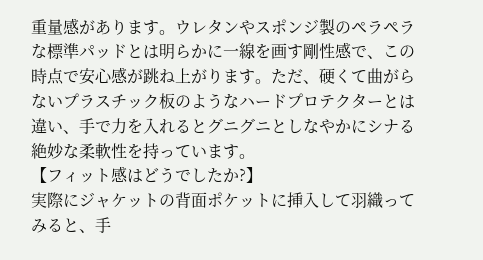重量感があります。ウレタンやスポンジ製のペラペラな標準パッドとは明らかに一線を画す剛性感で、この時点で安心感が跳ね上がります。ただ、硬くて曲がらないプラスチック板のようなハードプロテクターとは違い、手で力を入れるとグニグニとしなやかにシナる絶妙な柔軟性を持っています。
【フィット感はどうでしたか?】
実際にジャケットの背面ポケットに挿入して羽織ってみると、手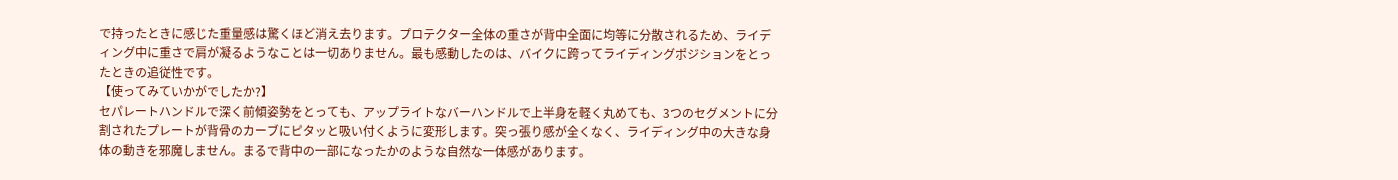で持ったときに感じた重量感は驚くほど消え去ります。プロテクター全体の重さが背中全面に均等に分散されるため、ライディング中に重さで肩が凝るようなことは一切ありません。最も感動したのは、バイクに跨ってライディングポジションをとったときの追従性です。
【使ってみていかがでしたか?】
セパレートハンドルで深く前傾姿勢をとっても、アップライトなバーハンドルで上半身を軽く丸めても、3つのセグメントに分割されたプレートが背骨のカーブにピタッと吸い付くように変形します。突っ張り感が全くなく、ライディング中の大きな身体の動きを邪魔しません。まるで背中の一部になったかのような自然な一体感があります。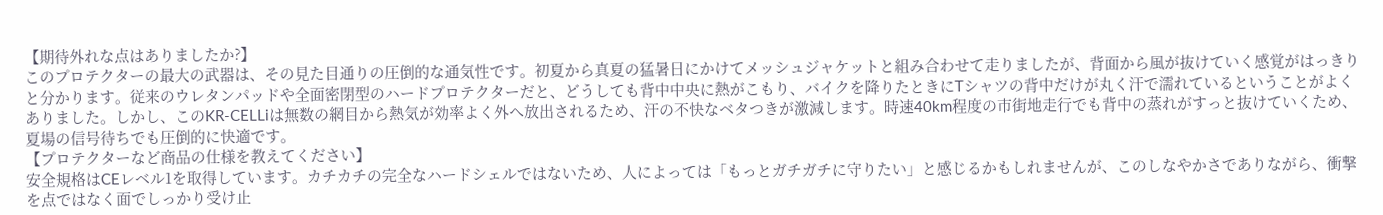【期待外れな点はありましたか?】
このプロテクターの最大の武器は、その見た目通りの圧倒的な通気性です。初夏から真夏の猛暑日にかけてメッシュジャケットと組み合わせて走りましたが、背面から風が抜けていく感覚がはっきりと分かります。従来のウレタンパッドや全面密閉型のハードプロテクターだと、どうしても背中中央に熱がこもり、バイクを降りたときにTシャツの背中だけが丸く汗で濡れているということがよくありました。しかし、このKR-CELLiは無数の網目から熱気が効率よく外へ放出されるため、汗の不快なベタつきが激減します。時速40km程度の市街地走行でも背中の蒸れがすっと抜けていくため、夏場の信号待ちでも圧倒的に快適です。
【プロテクターなど商品の仕様を教えてください】
安全規格はCEレベル1を取得しています。カチカチの完全なハードシェルではないため、人によっては「もっとガチガチに守りたい」と感じるかもしれませんが、このしなやかさでありながら、衝撃を点ではなく面でしっかり受け止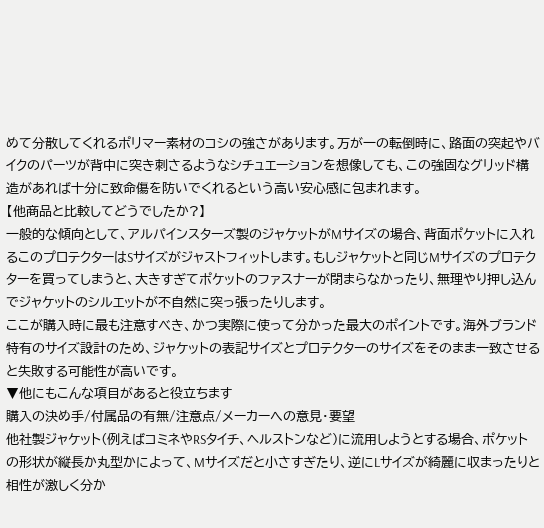めて分散してくれるポリマー素材のコシの強さがあります。万が一の転倒時に、路面の突起やバイクのパーツが背中に突き刺さるようなシチュエーションを想像しても、この強固なグリッド構造があれば十分に致命傷を防いでくれるという高い安心感に包まれます。
【他商品と比較してどうでしたか?】
一般的な傾向として、アルパインスターズ製のジャケットがMサイズの場合、背面ポケットに入れるこのプロテクターはSサイズがジャストフィットします。もしジャケットと同じMサイズのプロテクターを買ってしまうと、大きすぎてポケットのファスナーが閉まらなかったり、無理やり押し込んでジャケットのシルエットが不自然に突っ張ったりします。
ここが購入時に最も注意すべき、かつ実際に使って分かった最大のポイントです。海外ブランド特有のサイズ設計のため、ジャケットの表記サイズとプロテクターのサイズをそのまま一致させると失敗する可能性が高いです。
▼他にもこんな項目があると役立ちます
購入の決め手/付属品の有無/注意点/メーカーへの意見・要望
他社製ジャケット(例えばコミネやRSタイチ、ヘルストンなど)に流用しようとする場合、ポケットの形状が縦長か丸型かによって、Mサイズだと小さすぎたり、逆にLサイズが綺麗に収まったりと相性が激しく分か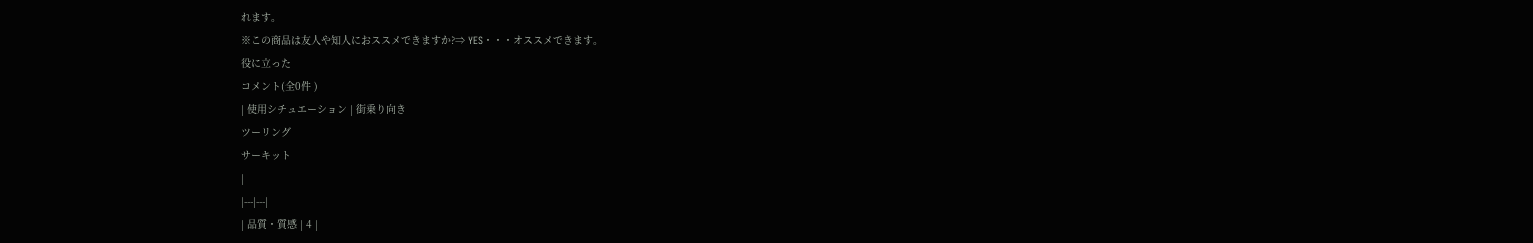れます。
※この商品は友人や知人におススメできますか?⇒ YES・・・オススメできます。
役に立った
コメント(全0件 )
| 使用シチュエーション | 街乗り向き
ツーリング
サーキット
|
|---|---|
| 品質・質感 | 4 |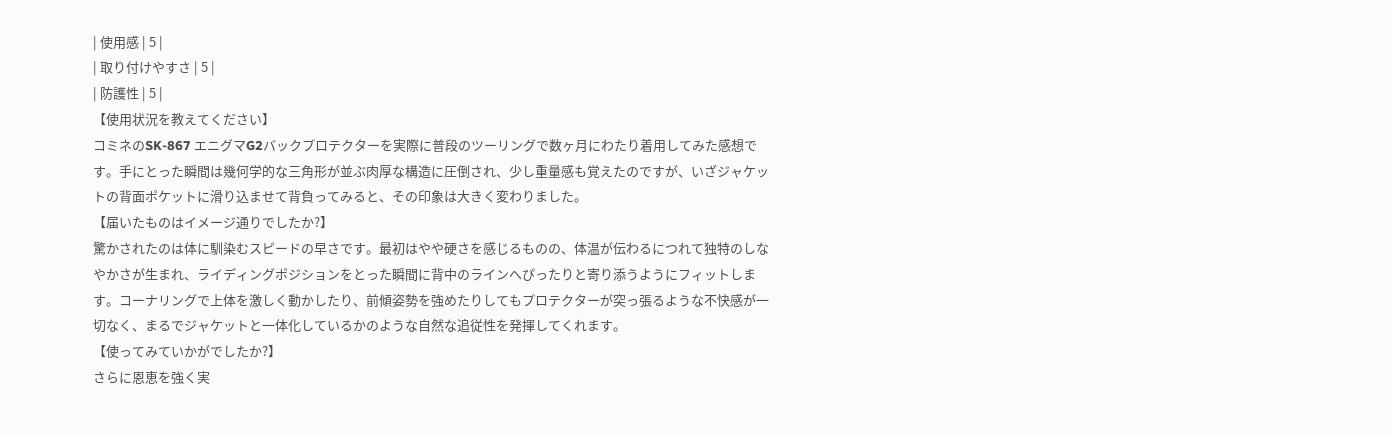| 使用感 | 5 |
| 取り付けやすさ | 5 |
| 防護性 | 5 |
【使用状況を教えてください】
コミネのSK-867 エニグマG2バックプロテクターを実際に普段のツーリングで数ヶ月にわたり着用してみた感想です。手にとった瞬間は幾何学的な三角形が並ぶ肉厚な構造に圧倒され、少し重量感も覚えたのですが、いざジャケットの背面ポケットに滑り込ませて背負ってみると、その印象は大きく変わりました。
【届いたものはイメージ通りでしたか?】
驚かされたのは体に馴染むスピードの早さです。最初はやや硬さを感じるものの、体温が伝わるにつれて独特のしなやかさが生まれ、ライディングポジションをとった瞬間に背中のラインへぴったりと寄り添うようにフィットします。コーナリングで上体を激しく動かしたり、前傾姿勢を強めたりしてもプロテクターが突っ張るような不快感が一切なく、まるでジャケットと一体化しているかのような自然な追従性を発揮してくれます。
【使ってみていかがでしたか?】
さらに恩恵を強く実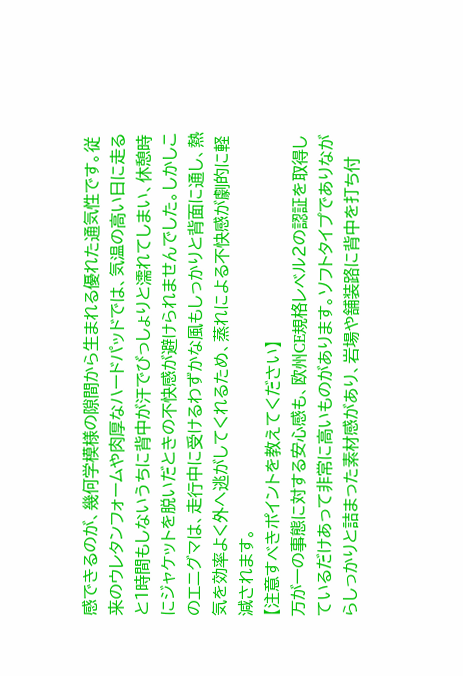感できるのが、幾何学模様の隙間から生まれる優れた通気性です。従来のウレタンフォームや肉厚なハードパッドでは、気温の高い日に走ると1時間もしないうちに背中が汗でびっしょりと濡れてしまい、休憩時にジャケットを脱いだときの不快感が避けられませんでした。しかしこのエニグマは、走行中に受けるわずかな風もしっかりと背面に通し、熱気を効率よく外へ逃がしてくれるため、蒸れによる不快感が劇的に軽減されます。
【注意すべきポイントを教えてください】
万が一の事態に対する安心感も、欧州CE規格レベル2の認証を取得しているだけあって非常に高いものがあります。ソフトタイプでありながらしっかりと詰まった素材感があり、岩場や舗装路に背中を打ち付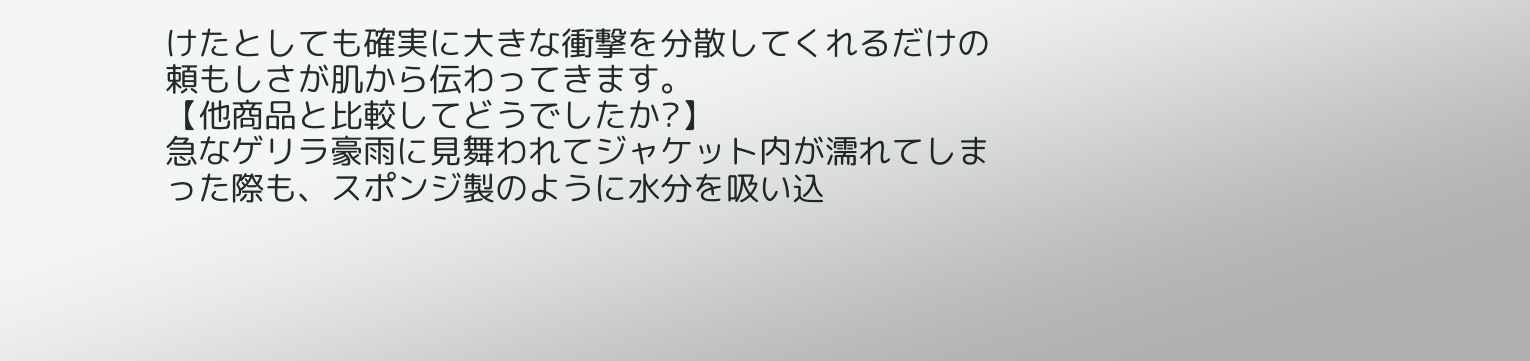けたとしても確実に大きな衝撃を分散してくれるだけの頼もしさが肌から伝わってきます。
【他商品と比較してどうでしたか?】
急なゲリラ豪雨に見舞われてジャケット内が濡れてしまった際も、スポンジ製のように水分を吸い込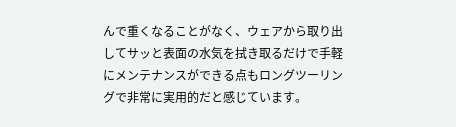んで重くなることがなく、ウェアから取り出してサッと表面の水気を拭き取るだけで手軽にメンテナンスができる点もロングツーリングで非常に実用的だと感じています。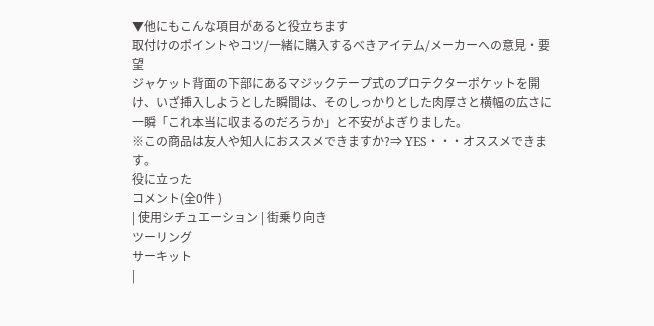▼他にもこんな項目があると役立ちます
取付けのポイントやコツ/一緒に購入するべきアイテム/メーカーへの意見・要望
ジャケット背面の下部にあるマジックテープ式のプロテクターポケットを開け、いざ挿入しようとした瞬間は、そのしっかりとした肉厚さと横幅の広さに一瞬「これ本当に収まるのだろうか」と不安がよぎりました。
※この商品は友人や知人におススメできますか?⇒ YES・・・オススメできます。
役に立った
コメント(全0件 )
| 使用シチュエーション | 街乗り向き
ツーリング
サーキット
|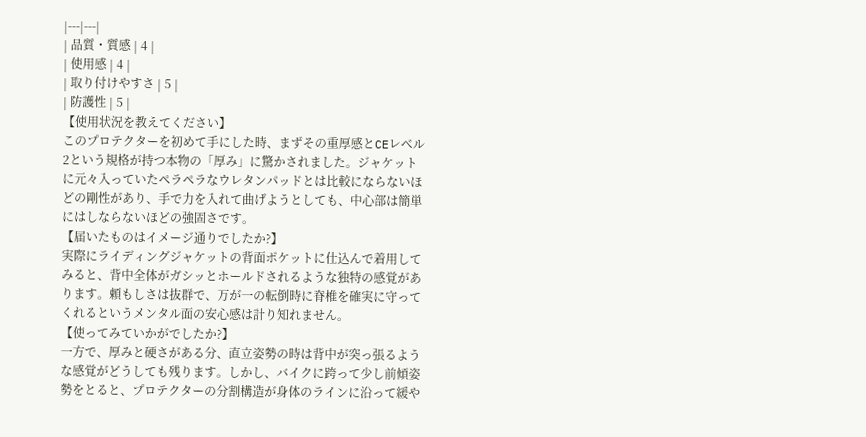|---|---|
| 品質・質感 | 4 |
| 使用感 | 4 |
| 取り付けやすさ | 5 |
| 防護性 | 5 |
【使用状況を教えてください】
このプロテクターを初めて手にした時、まずその重厚感とCEレベル2という規格が持つ本物の「厚み」に驚かされました。ジャケットに元々入っていたペラペラなウレタンパッドとは比較にならないほどの剛性があり、手で力を入れて曲げようとしても、中心部は簡単にはしならないほどの強固さです。
【届いたものはイメージ通りでしたか?】
実際にライディングジャケットの背面ポケットに仕込んで着用してみると、背中全体がガシッとホールドされるような独特の感覚があります。頼もしさは抜群で、万が一の転倒時に脊椎を確実に守ってくれるというメンタル面の安心感は計り知れません。
【使ってみていかがでしたか?】
一方で、厚みと硬さがある分、直立姿勢の時は背中が突っ張るような感覚がどうしても残ります。しかし、バイクに跨って少し前傾姿勢をとると、プロテクターの分割構造が身体のラインに沿って緩や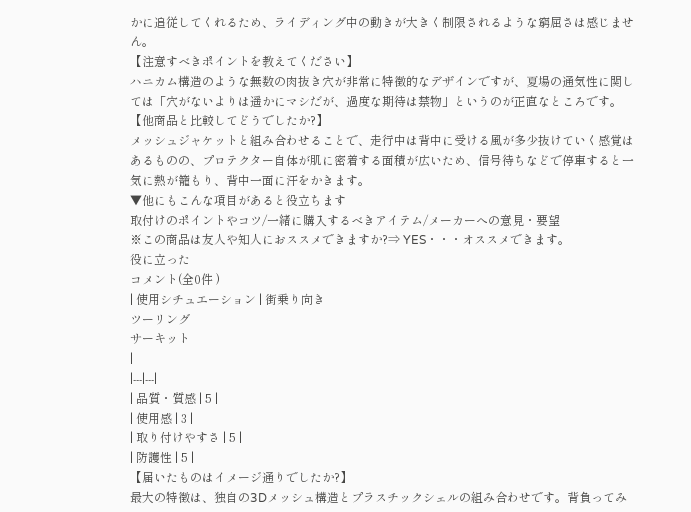かに追従してくれるため、ライディング中の動きが大きく制限されるような窮屈さは感じません。
【注意すべきポイントを教えてください】
ハニカム構造のような無数の肉抜き穴が非常に特徴的なデザインですが、夏場の通気性に関しては「穴がないよりは遥かにマシだが、過度な期待は禁物」というのが正直なところです。
【他商品と比較してどうでしたか?】
メッシュジャケットと組み合わせることで、走行中は背中に受ける風が多少抜けていく感覚はあるものの、プロテクター自体が肌に密着する面積が広いため、信号待ちなどで停車すると一気に熱が籠もり、背中一面に汗をかきます。
▼他にもこんな項目があると役立ちます
取付けのポイントやコツ/一緒に購入するべきアイテム/メーカーへの意見・要望
※この商品は友人や知人におススメできますか?⇒ YES・・・オススメできます。
役に立った
コメント(全0件 )
| 使用シチュエーション | 街乗り向き
ツーリング
サーキット
|
|---|---|
| 品質・質感 | 5 |
| 使用感 | 3 |
| 取り付けやすさ | 5 |
| 防護性 | 5 |
【届いたものはイメージ通りでしたか?】
最大の特徴は、独自の3Dメッシュ構造とプラスチックシェルの組み合わせです。背負ってみ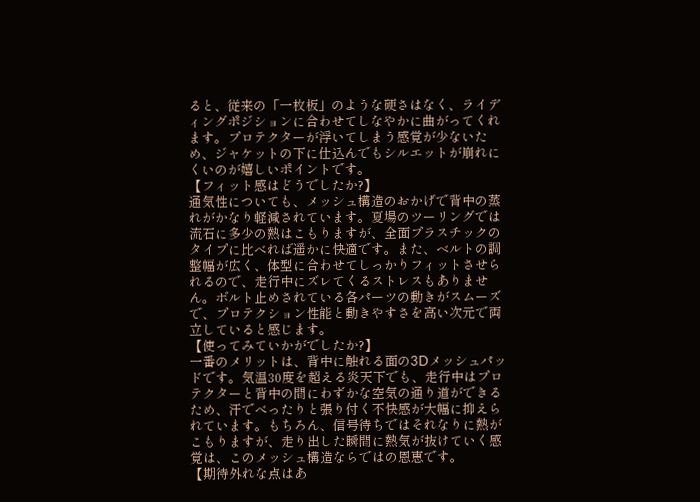ると、従来の「一枚板」のような硬さはなく、ライディングポジションに合わせてしなやかに曲がってくれます。プロテクターが浮いてしまう感覚が少ないため、ジャケットの下に仕込んでもシルエットが崩れにくいのが嬉しいポイントです。
【フィット感はどうでしたか?】
通気性についても、メッシュ構造のおかげで背中の蒸れがかなり軽減されています。夏場のツーリングでは流石に多少の熱はこもりますが、全面プラスチックのタイプに比べれば遥かに快適です。また、ベルトの調整幅が広く、体型に合わせてしっかりフィットさせられるので、走行中にズレてくるストレスもありません。ボルト止めされている各パーツの動きがスムーズで、プロテクション性能と動きやすさを高い次元で両立していると感じます。
【使ってみていかがでしたか?】
一番のメリットは、背中に触れる面の3Dメッシュパッドです。気温30度を超える炎天下でも、走行中はプロテクターと背中の間にわずかな空気の通り道ができるため、汗でべったりと張り付く不快感が大幅に抑えられています。もちろん、信号待ちではそれなりに熱がこもりますが、走り出した瞬間に熱気が抜けていく感覚は、このメッシュ構造ならではの恩恵です。
【期待外れな点はあ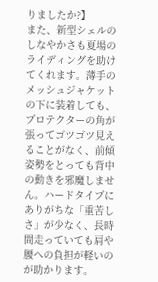りましたか?】
また、新型シェルのしなやかさも夏場のライディングを助けてくれます。薄手のメッシュジャケットの下に装着しても、プロテクターの角が張ってゴツゴツ見えることがなく、前傾姿勢をとっても背中の動きを邪魔しません。ハードタイプにありがちな「重苦しさ」が少なく、長時間走っていても肩や腰への負担が軽いのが助かります。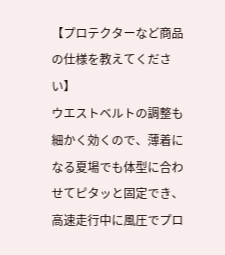【プロテクターなど商品の仕様を教えてください】
ウエストベルトの調整も細かく効くので、薄着になる夏場でも体型に合わせてピタッと固定でき、高速走行中に風圧でプロ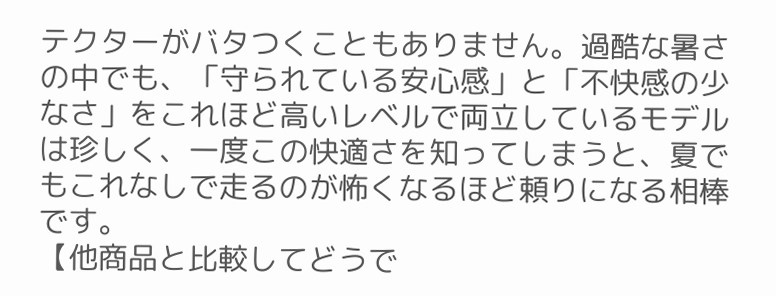テクターがバタつくこともありません。過酷な暑さの中でも、「守られている安心感」と「不快感の少なさ」をこれほど高いレベルで両立しているモデルは珍しく、一度この快適さを知ってしまうと、夏でもこれなしで走るのが怖くなるほど頼りになる相棒です。
【他商品と比較してどうで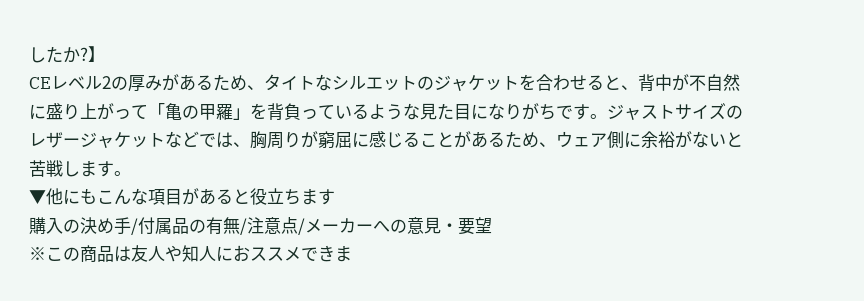したか?】
CEレベル2の厚みがあるため、タイトなシルエットのジャケットを合わせると、背中が不自然に盛り上がって「亀の甲羅」を背負っているような見た目になりがちです。ジャストサイズのレザージャケットなどでは、胸周りが窮屈に感じることがあるため、ウェア側に余裕がないと苦戦します。
▼他にもこんな項目があると役立ちます
購入の決め手/付属品の有無/注意点/メーカーへの意見・要望
※この商品は友人や知人におススメできま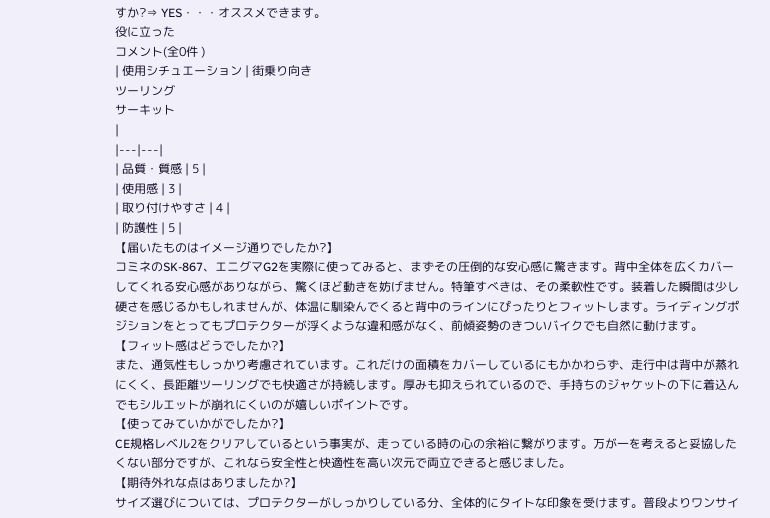すか?⇒ YES・・・オススメできます。
役に立った
コメント(全0件 )
| 使用シチュエーション | 街乗り向き
ツーリング
サーキット
|
|---|---|
| 品質・質感 | 5 |
| 使用感 | 3 |
| 取り付けやすさ | 4 |
| 防護性 | 5 |
【届いたものはイメージ通りでしたか?】
コミネのSK-867、エニグマG2を実際に使ってみると、まずその圧倒的な安心感に驚きます。背中全体を広くカバーしてくれる安心感がありながら、驚くほど動きを妨げません。特筆すべきは、その柔軟性です。装着した瞬間は少し硬さを感じるかもしれませんが、体温に馴染んでくると背中のラインにぴったりとフィットします。ライディングポジションをとってもプロテクターが浮くような違和感がなく、前傾姿勢のきついバイクでも自然に動けます。
【フィット感はどうでしたか?】
また、通気性もしっかり考慮されています。これだけの面積をカバーしているにもかかわらず、走行中は背中が蒸れにくく、長距離ツーリングでも快適さが持続します。厚みも抑えられているので、手持ちのジャケットの下に着込んでもシルエットが崩れにくいのが嬉しいポイントです。
【使ってみていかがでしたか?】
CE規格レベル2をクリアしているという事実が、走っている時の心の余裕に繋がります。万が一を考えると妥協したくない部分ですが、これなら安全性と快適性を高い次元で両立できると感じました。
【期待外れな点はありましたか?】
サイズ選びについては、プロテクターがしっかりしている分、全体的にタイトな印象を受けます。普段よりワンサイ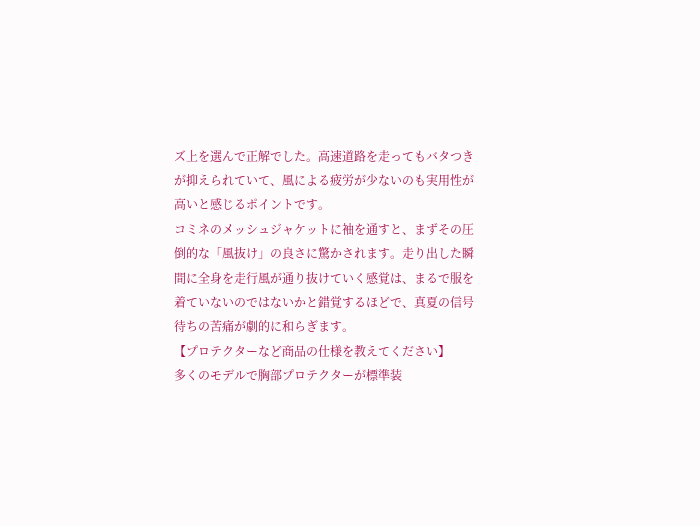ズ上を選んで正解でした。高速道路を走ってもバタつきが抑えられていて、風による疲労が少ないのも実用性が高いと感じるポイントです。
コミネのメッシュジャケットに袖を通すと、まずその圧倒的な「風抜け」の良さに驚かされます。走り出した瞬間に全身を走行風が通り抜けていく感覚は、まるで服を着ていないのではないかと錯覚するほどで、真夏の信号待ちの苦痛が劇的に和らぎます。
【プロテクターなど商品の仕様を教えてください】
多くのモデルで胸部プロテクターが標準装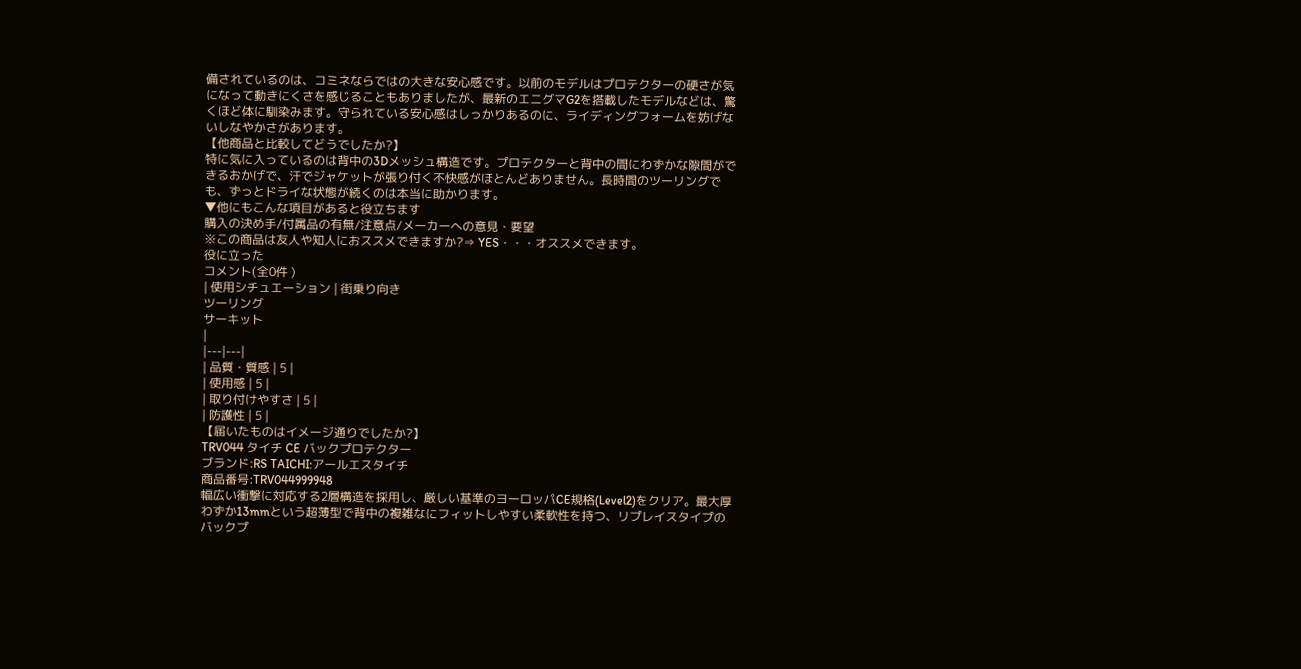備されているのは、コミネならではの大きな安心感です。以前のモデルはプロテクターの硬さが気になって動きにくさを感じることもありましたが、最新のエニグマG2を搭載したモデルなどは、驚くほど体に馴染みます。守られている安心感はしっかりあるのに、ライディングフォームを妨げないしなやかさがあります。
【他商品と比較してどうでしたか?】
特に気に入っているのは背中の3Dメッシュ構造です。プロテクターと背中の間にわずかな隙間ができるおかげで、汗でジャケットが張り付く不快感がほとんどありません。長時間のツーリングでも、ずっとドライな状態が続くのは本当に助かります。
▼他にもこんな項目があると役立ちます
購入の決め手/付属品の有無/注意点/メーカーへの意見・要望
※この商品は友人や知人におススメできますか?⇒ YES・・・オススメできます。
役に立った
コメント(全0件 )
| 使用シチュエーション | 街乗り向き
ツーリング
サーキット
|
|---|---|
| 品質・質感 | 5 |
| 使用感 | 5 |
| 取り付けやすさ | 5 |
| 防護性 | 5 |
【届いたものはイメージ通りでしたか?】
TRV044 タイチ CE バックプロテクター
ブランド:RS TAICHI:アールエスタイチ
商品番号:TRV044999948
幅広い衝撃に対応する2層構造を採用し、厳しい基準のヨーロッパCE規格(Level2)をクリア。最大厚わずか13mmという超薄型で背中の複雑なにフィットしやすい柔軟性を持つ、リプレイスタイプのバックプ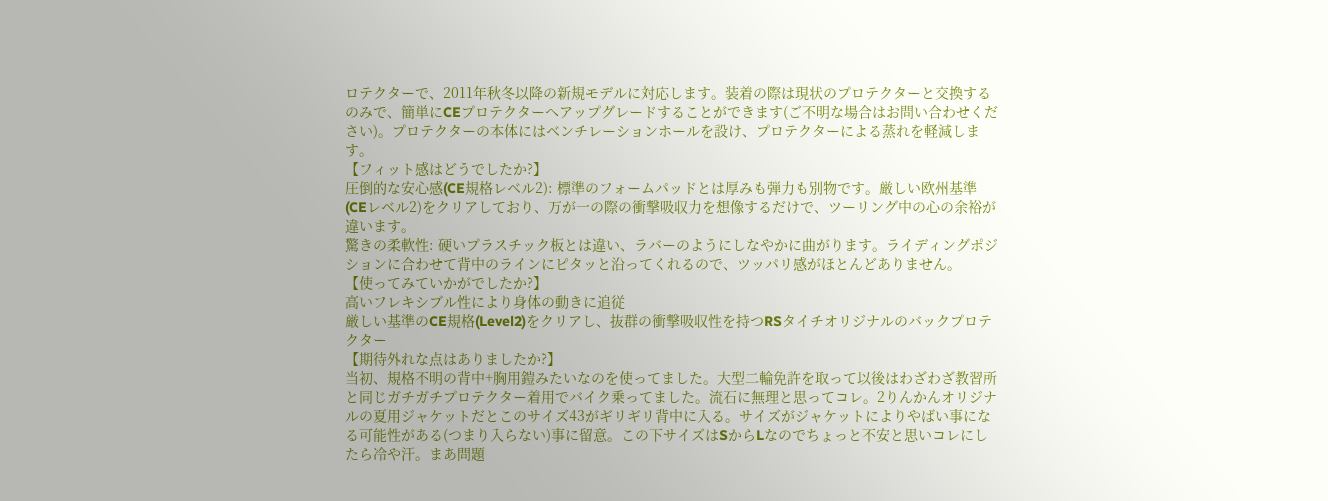ロテクターで、2011年秋冬以降の新規モデルに対応します。装着の際は現状のプロテクターと交換するのみで、簡単にCEプロテクターへアップグレードすることができます(ご不明な場合はお問い合わせください)。プロテクターの本体にはベンチレーションホールを設け、プロテクターによる蒸れを軽減します。
【フィット感はどうでしたか?】
圧倒的な安心感(CE規格レベル2): 標準のフォームパッドとは厚みも弾力も別物です。厳しい欧州基準(CEレベル2)をクリアしており、万が一の際の衝撃吸収力を想像するだけで、ツーリング中の心の余裕が違います。
驚きの柔軟性: 硬いプラスチック板とは違い、ラバーのようにしなやかに曲がります。ライディングポジションに合わせて背中のラインにピタッと沿ってくれるので、ツッパリ感がほとんどありません。
【使ってみていかがでしたか?】
高いフレキシブル性により身体の動きに追従
厳しい基準のCE規格(Level2)をクリアし、抜群の衝撃吸収性を持つRSタイチオリジナルのバックプロテクター
【期待外れな点はありましたか?】
当初、規格不明の背中+胸用鎧みたいなのを使ってました。大型二輪免許を取って以後はわざわざ教習所と同じガチガチプロテクター着用でバイク乗ってました。流石に無理と思ってコレ。2りんかんオリジナルの夏用ジャケットだとこのサイズ43がギリギリ背中に入る。サイズがジャケットによりやばい事になる可能性がある(つまり入らない)事に留意。この下サイズはSからLなのでちょっと不安と思いコレにしたら冷や汗。まあ問題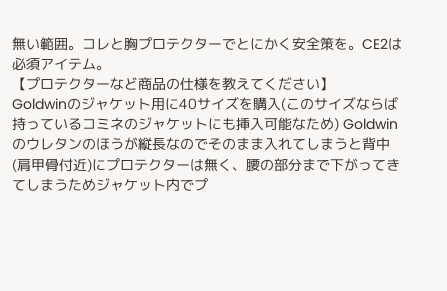無い範囲。コレと胸プロテクターでとにかく安全策を。CE2は必須アイテム。
【プロテクターなど商品の仕様を教えてください】
Goldwinのジャケット用に40サイズを購入(このサイズならば持っているコミネのジャケットにも挿入可能なため) Goldwinのウレタンのほうが縦長なのでそのまま入れてしまうと背中(肩甲骨付近)にプロテクターは無く、腰の部分まで下がってきてしまうためジャケット内でプ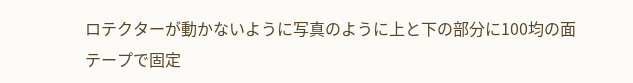ロテクターが動かないように写真のように上と下の部分に100均の面テープで固定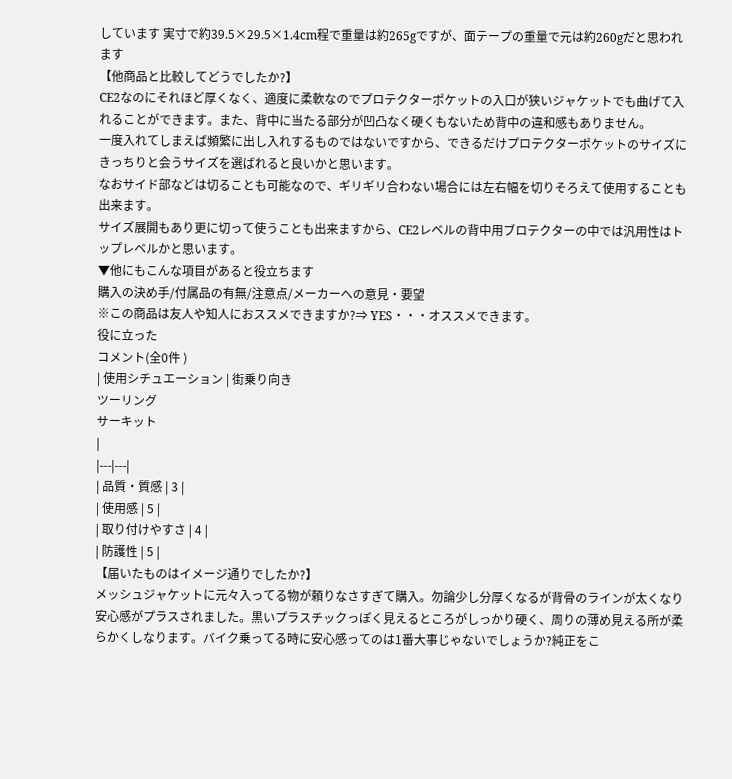しています 実寸で約39.5×29.5×1.4cm程で重量は約265gですが、面テープの重量で元は約260gだと思われます
【他商品と比較してどうでしたか?】
CE2なのにそれほど厚くなく、適度に柔軟なのでプロテクターポケットの入口が狭いジャケットでも曲げて入れることができます。また、背中に当たる部分が凹凸なく硬くもないため背中の違和感もありません。
一度入れてしまえば頻繁に出し入れするものではないですから、できるだけプロテクターポケットのサイズにきっちりと会うサイズを選ばれると良いかと思います。
なおサイド部などは切ることも可能なので、ギリギリ合わない場合には左右幅を切りそろえて使用することも出来ます。
サイズ展開もあり更に切って使うことも出来ますから、CE2レベルの背中用ブロテクターの中では汎用性はトップレベルかと思います。
▼他にもこんな項目があると役立ちます
購入の決め手/付属品の有無/注意点/メーカーへの意見・要望
※この商品は友人や知人におススメできますか?⇒ YES・・・オススメできます。
役に立った
コメント(全0件 )
| 使用シチュエーション | 街乗り向き
ツーリング
サーキット
|
|---|---|
| 品質・質感 | 3 |
| 使用感 | 5 |
| 取り付けやすさ | 4 |
| 防護性 | 5 |
【届いたものはイメージ通りでしたか?】
メッシュジャケットに元々入ってる物が頼りなさすぎて購入。勿論少し分厚くなるが背骨のラインが太くなり安心感がプラスされました。黒いプラスチックっぽく見えるところがしっかり硬く、周りの薄め見える所が柔らかくしなります。バイク乗ってる時に安心感ってのは1番大事じゃないでしょうか?純正をこ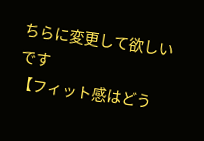ちらに変更して欲しいです
【フィット感はどう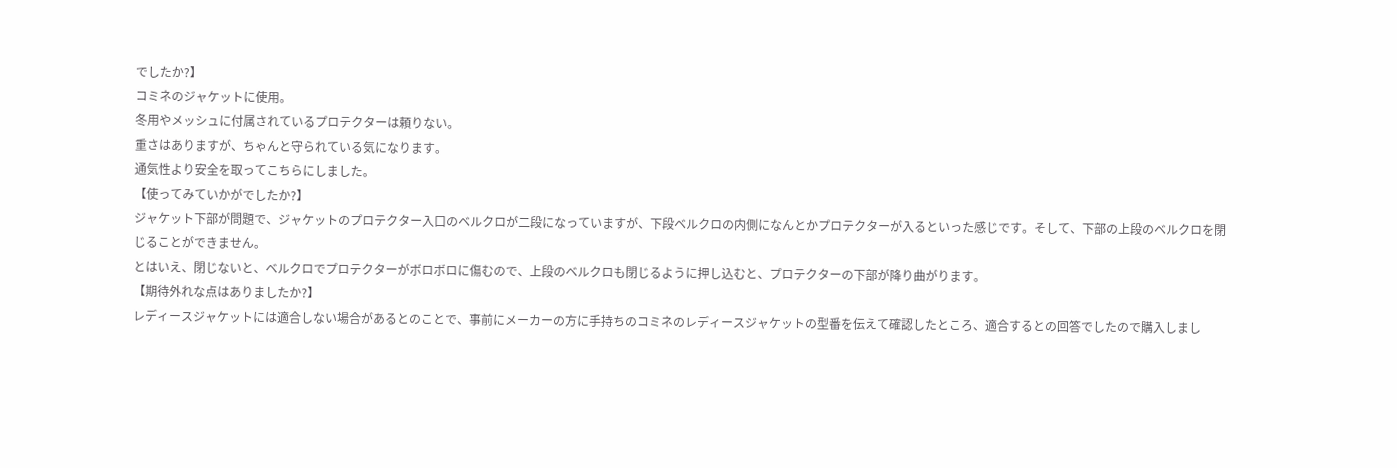でしたか?】
コミネのジャケットに使用。
冬用やメッシュに付属されているプロテクターは頼りない。
重さはありますが、ちゃんと守られている気になります。
通気性より安全を取ってこちらにしました。
【使ってみていかがでしたか?】
ジャケット下部が問題で、ジャケットのプロテクター入口のベルクロが二段になっていますが、下段ベルクロの内側になんとかプロテクターが入るといった感じです。そして、下部の上段のベルクロを閉じることができません。
とはいえ、閉じないと、ベルクロでプロテクターがボロボロに傷むので、上段のベルクロも閉じるように押し込むと、プロテクターの下部が降り曲がります。
【期待外れな点はありましたか?】
レディースジャケットには適合しない場合があるとのことで、事前にメーカーの方に手持ちのコミネのレディースジャケットの型番を伝えて確認したところ、適合するとの回答でしたので購入しまし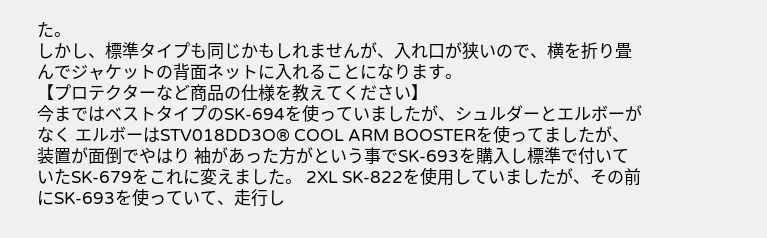た。
しかし、標準タイプも同じかもしれませんが、入れ口が狭いので、横を折り畳んでジャケットの背面ネットに入れることになります。
【プロテクターなど商品の仕様を教えてください】
今まではベストタイプのSK-694を使っていましたが、シュルダーとエルボーがなく エルボーはSTV018DD3O® COOL ARM BOOSTERを使ってましたが、装置が面倒でやはり 袖があった方がという事でSK-693を購入し標準で付いていたSK-679をこれに変えました。 2XL SK-822を使用していましたが、その前にSK-693を使っていて、走行し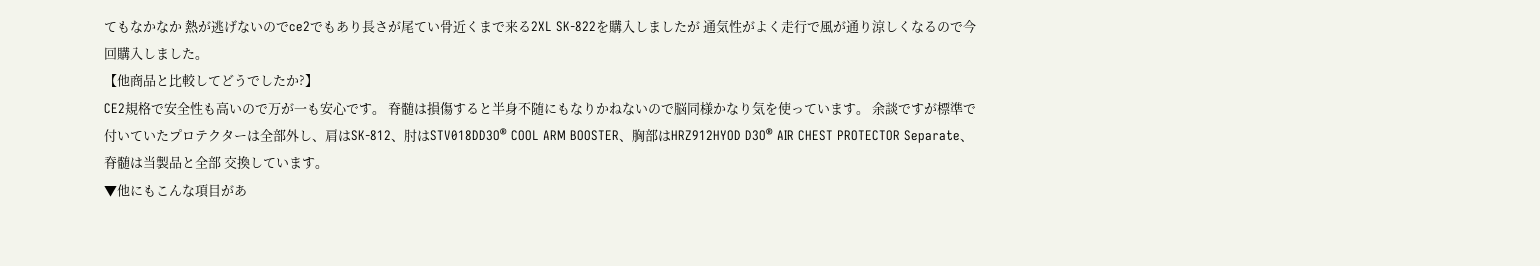てもなかなか 熱が逃げないのでce2でもあり長さが尾てい骨近くまで来る2XL SK-822を購入しましたが 通気性がよく走行で風が通り涼しくなるので今回購入しました。
【他商品と比較してどうでしたか?】
CE2規格で安全性も高いので万が一も安心です。 脊髄は損傷すると半身不随にもなりかねないので脳同様かなり気を使っています。 余談ですが標準で付いていたプロテクターは全部外し、肩はSK-812、肘はSTV018DD3O® COOL ARM BOOSTER、胸部はHRZ912HYOD D3O® AIR CHEST PROTECTOR Separate、脊髄は当製品と全部 交換しています。
▼他にもこんな項目があ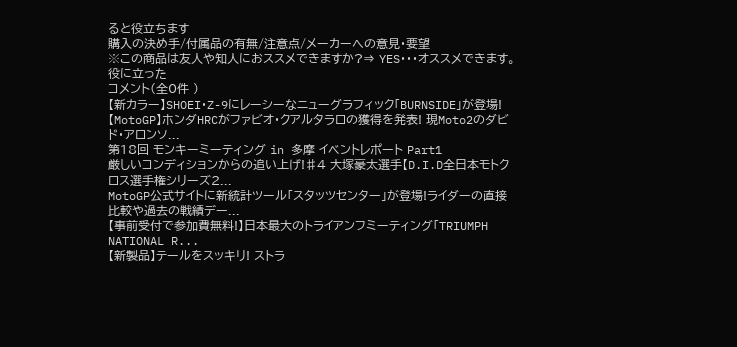ると役立ちます
購入の決め手/付属品の有無/注意点/メーカーへの意見・要望
※この商品は友人や知人におススメできますか?⇒ YES・・・オススメできます。
役に立った
コメント(全0件 )
【新カラー】SHOEI・Z-9にレーシーなニューグラフィック「BURNSIDE」が登場!
【MotoGP】ホンダHRCがファビオ・クアルタラロの獲得を発表! 現Moto2のダビド・アロンソ...
第18回 モンキーミーティング in 多摩 イベントレポート Part1
厳しいコンディションからの追い上げ!♯4 大塚豪太選手【D.I.D全日本モトクロス選手権シリーズ2...
MotoGP公式サイトに新統計ツール「スタッツセンター」が登場!ライダーの直接比較や過去の戦績デー...
【事前受付で参加費無料!】日本最大のトライアンフミーティング「TRIUMPH NATIONAL R...
【新製品】テールをスッキリ! ストラ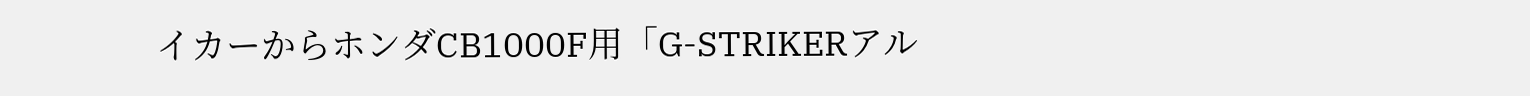イカーからホンダCB1000F用「G-STRIKERアル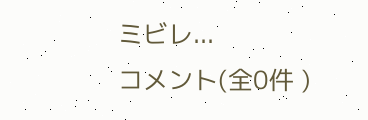ミビレ...
コメント(全0件 )